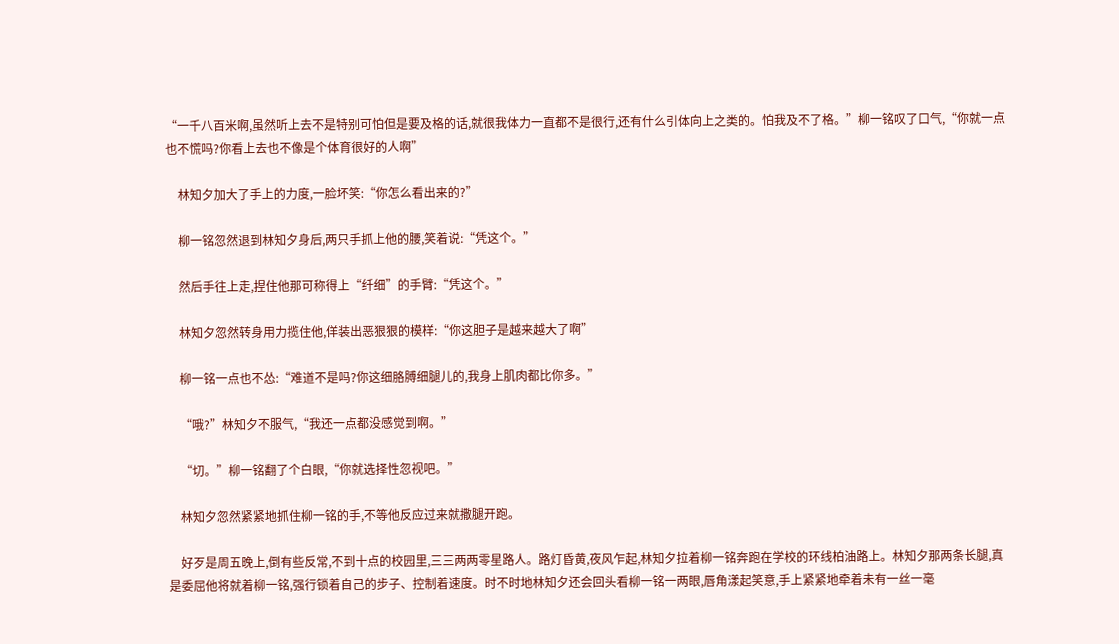“一千八百米啊,虽然听上去不是特别可怕但是要及格的话,就很我体力一直都不是很行,还有什么引体向上之类的。怕我及不了格。”柳一铭叹了口气,“你就一点也不慌吗?你看上去也不像是个体育很好的人啊”

    林知夕加大了手上的力度,一脸坏笑:“你怎么看出来的?”

    柳一铭忽然退到林知夕身后,两只手抓上他的腰,笑着说:“凭这个。”

    然后手往上走,捏住他那可称得上“纤细”的手臂:“凭这个。”

    林知夕忽然转身用力揽住他,佯装出恶狠狠的模样:“你这胆子是越来越大了啊”

    柳一铭一点也不怂:“难道不是吗?你这细胳膊细腿儿的,我身上肌肉都比你多。”

    “哦?”林知夕不服气,“我还一点都没感觉到啊。”

    “切。”柳一铭翻了个白眼,“你就选择性忽视吧。”

    林知夕忽然紧紧地抓住柳一铭的手,不等他反应过来就撒腿开跑。

    好歹是周五晚上,倒有些反常,不到十点的校园里,三三两两零星路人。路灯昏黄,夜风乍起,林知夕拉着柳一铭奔跑在学校的环线柏油路上。林知夕那两条长腿,真是委屈他将就着柳一铭,强行锁着自己的步子、控制着速度。时不时地林知夕还会回头看柳一铭一两眼,唇角漾起笑意,手上紧紧地牵着未有一丝一毫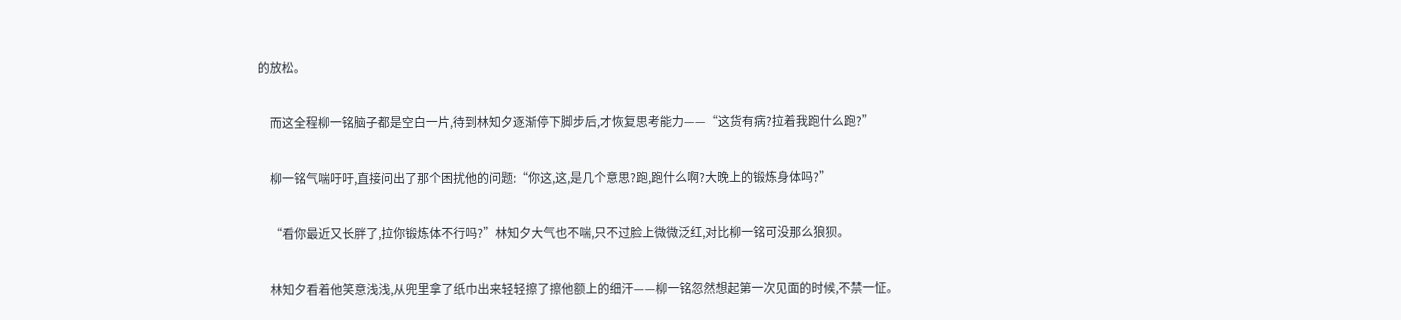的放松。

    而这全程柳一铭脑子都是空白一片,待到林知夕逐渐停下脚步后,才恢复思考能力——“这货有病?拉着我跑什么跑?”

    柳一铭气喘吁吁,直接问出了那个困扰他的问题:“你这,这,是几个意思?跑,跑什么啊?大晚上的锻炼身体吗?”

    “看你最近又长胖了,拉你锻炼体不行吗?”林知夕大气也不喘,只不过脸上微微泛红,对比柳一铭可没那么狼狈。

    林知夕看着他笑意浅浅,从兜里拿了纸巾出来轻轻擦了擦他额上的细汗——柳一铭忽然想起第一次见面的时候,不禁一怔。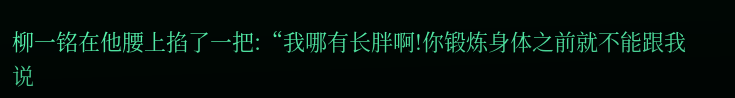柳一铭在他腰上掐了一把:“我哪有长胖啊!你锻炼身体之前就不能跟我说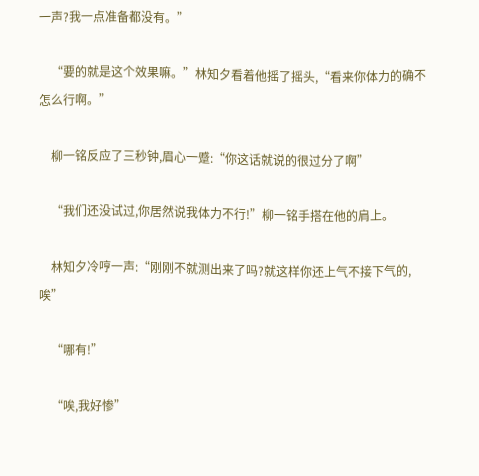一声?我一点准备都没有。”

    “要的就是这个效果嘛。”林知夕看着他摇了摇头,“看来你体力的确不怎么行啊。”

    柳一铭反应了三秒钟,眉心一蹙:“你这话就说的很过分了啊”

    “我们还没试过,你居然说我体力不行!”柳一铭手搭在他的肩上。

    林知夕冷哼一声:“刚刚不就测出来了吗?就这样你还上气不接下气的,唉”

    “哪有!”

    “唉,我好惨”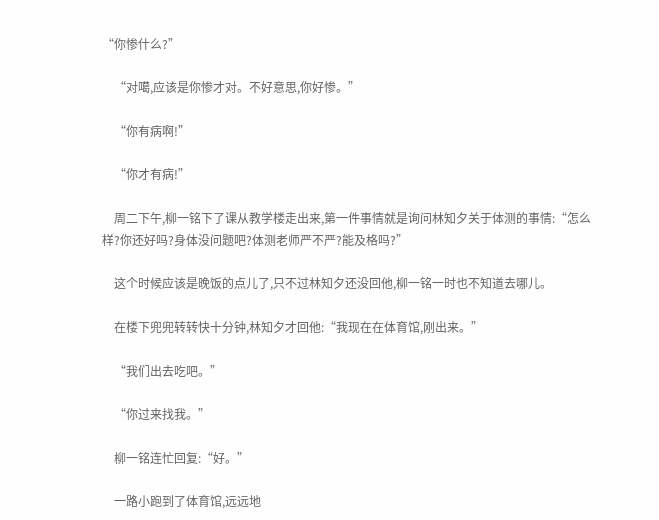“你惨什么?”

    “对噶,应该是你惨才对。不好意思,你好惨。”

    “你有病啊!”

    “你才有病!”

    周二下午,柳一铭下了课从教学楼走出来,第一件事情就是询问林知夕关于体测的事情:“怎么样?你还好吗?身体没问题吧?体测老师严不严?能及格吗?”

    这个时候应该是晚饭的点儿了,只不过林知夕还没回他,柳一铭一时也不知道去哪儿。

    在楼下兜兜转转快十分钟,林知夕才回他:“我现在在体育馆,刚出来。”

    “我们出去吃吧。”

    “你过来找我。”

    柳一铭连忙回复:“好。”

    一路小跑到了体育馆,远远地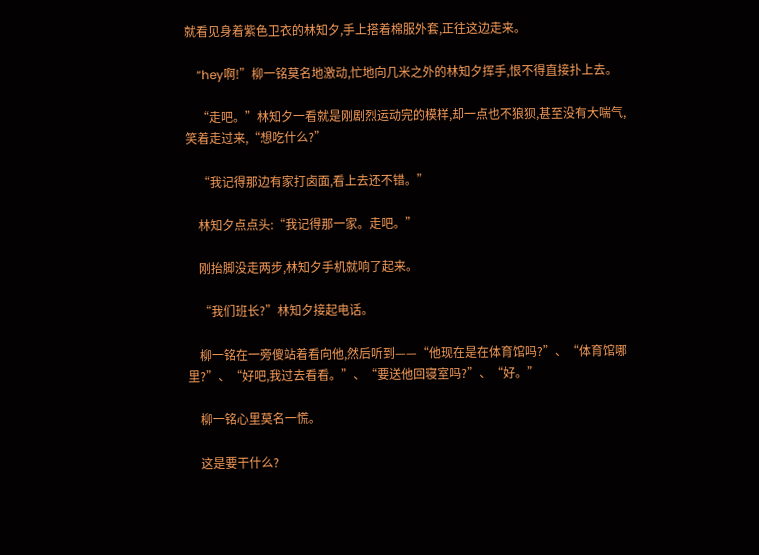就看见身着紫色卫衣的林知夕,手上搭着棉服外套,正往这边走来。

    “hey啊!”柳一铭莫名地激动,忙地向几米之外的林知夕挥手,恨不得直接扑上去。

    “走吧。”林知夕一看就是刚剧烈运动完的模样,却一点也不狼狈,甚至没有大喘气,笑着走过来,“想吃什么?”

    “我记得那边有家打卤面,看上去还不错。”

    林知夕点点头:“我记得那一家。走吧。”

    刚抬脚没走两步,林知夕手机就响了起来。

    “我们班长?”林知夕接起电话。

    柳一铭在一旁傻站着看向他,然后听到——“他现在是在体育馆吗?”、“体育馆哪里?”、“好吧,我过去看看。”、“要送他回寝室吗?”、“好。”

    柳一铭心里莫名一慌。

    这是要干什么?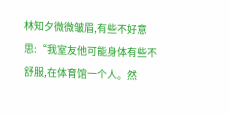林知夕微微皱眉,有些不好意思:“我室友他可能身体有些不舒服,在体育馆一个人。然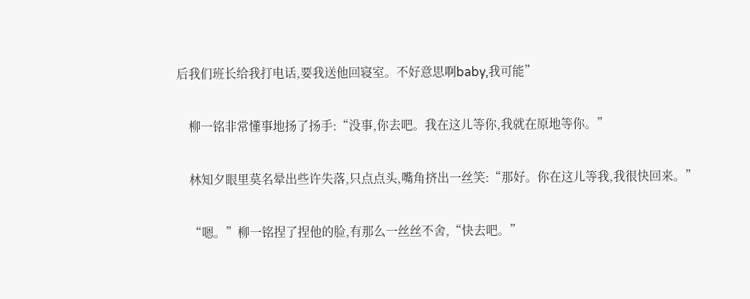后我们班长给我打电话,要我送他回寝室。不好意思啊baby,我可能”

    柳一铭非常懂事地扬了扬手:“没事,你去吧。我在这儿等你,我就在原地等你。”

    林知夕眼里莫名晕出些许失落,只点点头,嘴角挤出一丝笑:“那好。你在这儿等我,我很快回来。”

    “嗯。”柳一铭捏了捏他的脸,有那么一丝丝不舍,“快去吧。”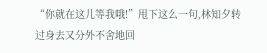“你就在这儿等我哦!”甩下这么一句,林知夕转过身去又分外不舍地回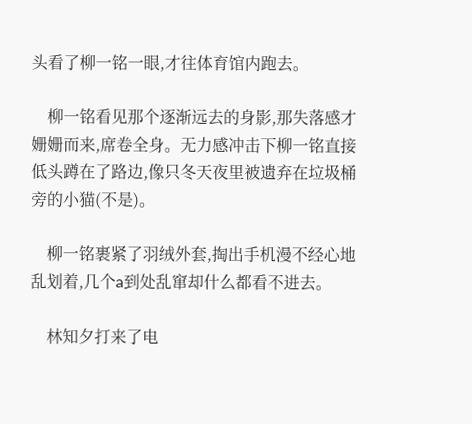头看了柳一铭一眼,才往体育馆内跑去。

    柳一铭看见那个逐渐远去的身影,那失落感才姗姗而来,席卷全身。无力感冲击下柳一铭直接低头蹲在了路边,像只冬天夜里被遗弃在垃圾桶旁的小猫(不是)。

    柳一铭裹紧了羽绒外套,掏出手机漫不经心地乱划着,几个a到处乱窜却什么都看不进去。

    林知夕打来了电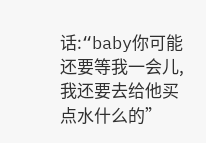话:“baby你可能还要等我一会儿,我还要去给他买点水什么的”